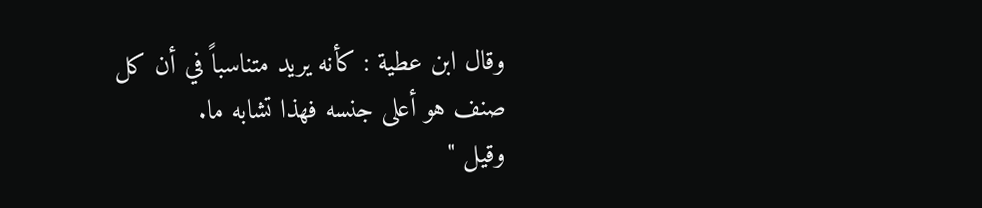وقال ابن عطية : كأنه يريد متناسباً في أن كل صنف هو أعلى جنسه فهذا تشابه ما.
وقيل "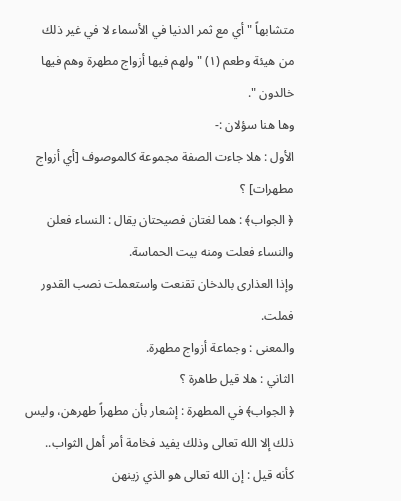متشابهاً " أي مع ثمر الدنيا في الأسماء لا في غير ذلك من هيئة وطعم (١) " ولهم فيها أزواج مطهرة وهم فيها خالدون ".
وها هنا سؤلان :-
الأول : هلا جاءت الصفة مجموعة كالموصوف [أي أزواج مطهرات] ؟
﴿ الجواب﴾ : هما لغتان فصيحتان يقال : النساء فعلن والنساء فعلت ومنه بيت الحماسة.
وإذا العذارى بالدخان تقنعت واستعملت نصب القدور فملت.
والمعنى : وجماعة أزواج مطهرة.
الثاني : هلا قيل طاهرة ؟
﴿ الجواب﴾ في المطهرة : إشعار بأن مطهراً طهرهن، وليس ذلك إلا الله تعالى وذلك يفيد فخامة أمر أهل الثواب.. كأنه قيل : إن الله تعالى هو الذي زينهن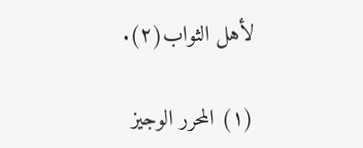لأهل الثواب(٢).

(١) المحرر الوجيز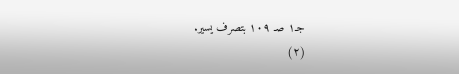جـ١ صـ ١٠٩ بتصرف يسير.
(٢)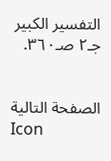التفسير الكبير جـ٢ صـ٣٦٠.


الصفحة التالية
Icon